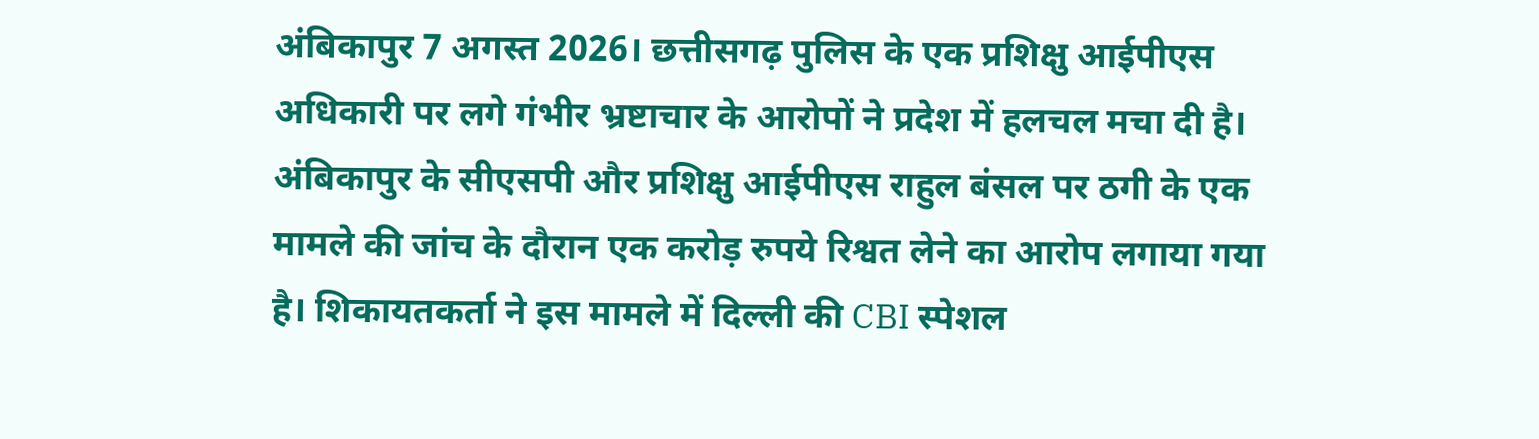अंबिकापुर 7 अगस्त 2026। छत्तीसगढ़ पुलिस के एक प्रशिक्षु आईपीएस अधिकारी पर लगे गंभीर भ्रष्टाचार के आरोपों ने प्रदेश में हलचल मचा दी है। अंबिकापुर के सीएसपी और प्रशिक्षु आईपीएस राहुल बंसल पर ठगी के एक मामले की जांच के दौरान एक करोड़ रुपये रिश्वत लेने का आरोप लगाया गया है। शिकायतकर्ता ने इस मामले में दिल्ली की CBI स्पेशल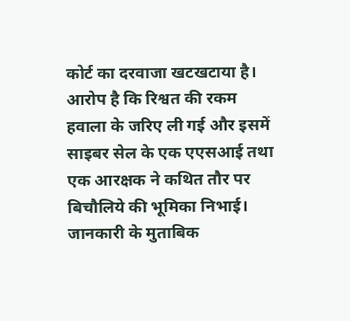कोर्ट का दरवाजा खटखटाया है। आरोप है कि रिश्वत की रकम हवाला के जरिए ली गई और इसमें साइबर सेल के एक एएसआई तथा एक आरक्षक ने कथित तौर पर बिचौलिये की भूमिका निभाई।
जानकारी के मुताबिक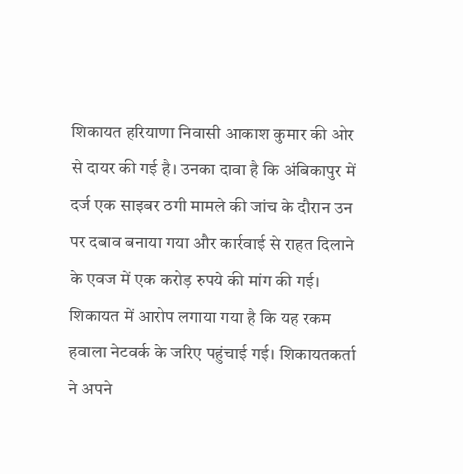शिकायत हरियाणा निवासी आकाश कुमार की ओर से दायर की गई है। उनका दावा है कि अंबिकापुर में दर्ज एक साइबर ठगी मामले की जांच के दौरान उन पर दबाव बनाया गया और कार्रवाई से राहत दिलाने के एवज में एक करोड़ रुपये की मांग की गई। शिकायत में आरोप लगाया गया है कि यह रकम हवाला नेटवर्क के जरिए पहुंचाई गई। शिकायतकर्ता ने अपने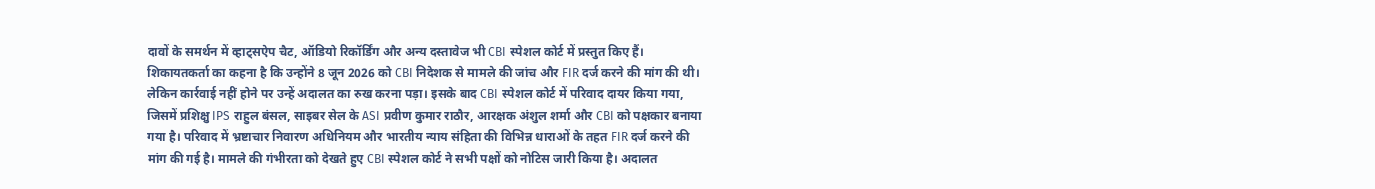दावों के समर्थन में व्हाट्सऐप चैट, ऑडियो रिकॉर्डिंग और अन्य दस्तावेज भी CBI स्पेशल कोर्ट में प्रस्तुत किए हैं। शिकायतकर्ता का कहना है कि उन्होंने 8 जून 2026 को CBI निदेशक से मामले की जांच और FIR दर्ज करने की मांग की थी।
लेकिन कार्रवाई नहीं होने पर उन्हें अदालत का रुख करना पड़ा। इसके बाद CBI स्पेशल कोर्ट में परिवाद दायर किया गया, जिसमें प्रशिक्षु IPS राहुल बंसल, साइबर सेल के ASI प्रवीण कुमार राठौर, आरक्षक अंशुल शर्मा और CBI को पक्षकार बनाया गया है। परिवाद में भ्रष्टाचार निवारण अधिनियम और भारतीय न्याय संहिता की विभिन्न धाराओं के तहत FIR दर्ज करने की मांग की गई है। मामले की गंभीरता को देखते हुए CBI स्पेशल कोर्ट ने सभी पक्षों को नोटिस जारी किया है। अदालत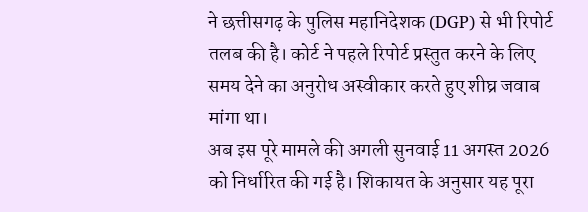ने छत्तीसगढ़ के पुलिस महानिदेशक (DGP) से भी रिपोर्ट तलब की है। कोर्ट ने पहले रिपोर्ट प्रस्तुत करने के लिए समय देने का अनुरोध अस्वीकार करते हुए शीघ्र जवाब मांगा था।
अब इस पूरे मामले की अगली सुनवाई 11 अगस्त 2026 को निर्धारित की गई है। शिकायत के अनुसार यह पूरा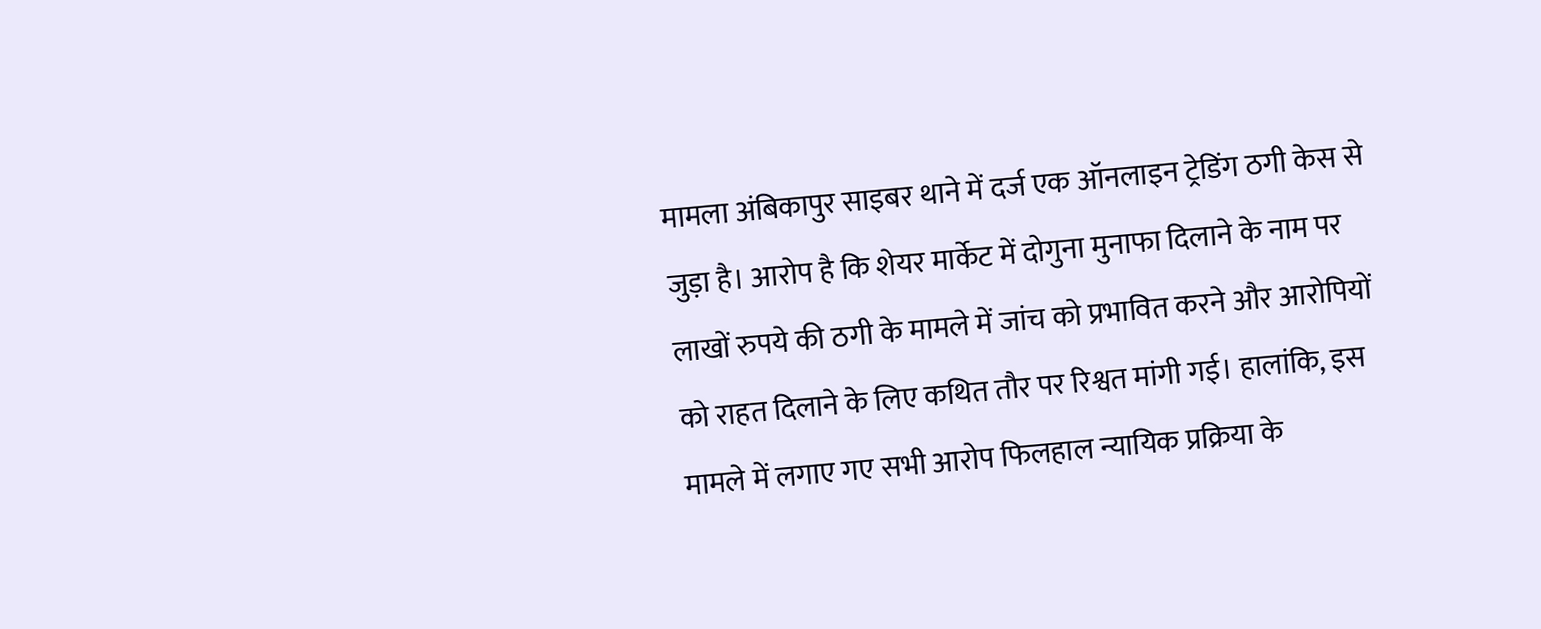मामला अंबिकापुर साइबर थाने में दर्ज एक ऑनलाइन ट्रेडिंग ठगी केस से जुड़ा है। आरोप है कि शेयर मार्केट में दोगुना मुनाफा दिलाने के नाम पर लाखों रुपये की ठगी के मामले में जांच को प्रभावित करने और आरोपियों को राहत दिलाने के लिए कथित तौर पर रिश्वत मांगी गई। हालांकि, इस मामले में लगाए गए सभी आरोप फिलहाल न्यायिक प्रक्रिया के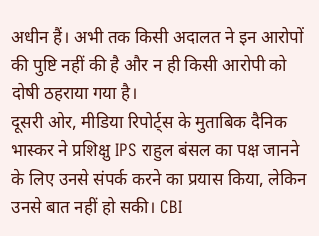अधीन हैं। अभी तक किसी अदालत ने इन आरोपों की पुष्टि नहीं की है और न ही किसी आरोपी को दोषी ठहराया गया है।
दूसरी ओर, मीडिया रिपोर्ट्स के मुताबिक दैनिक भास्कर ने प्रशिक्षु IPS राहुल बंसल का पक्ष जानने के लिए उनसे संपर्क करने का प्रयास किया, लेकिन उनसे बात नहीं हो सकी। CBI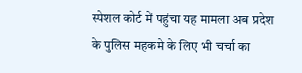स्पेशल कोर्ट में पहुंचा यह मामला अब प्रदेश के पुलिस महकमे के लिए भी चर्चा का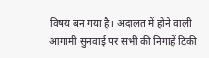विषय बन गया है। अदालत में होने वाली आगामी सुनवाई पर सभी की निगाहें टिकी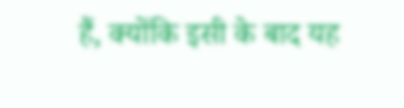हैं, क्योंकि इसी के बाद यह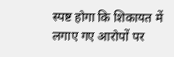स्पष्ट होगा कि शिकायत में लगाए गए आरोपों पर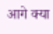आगे क्या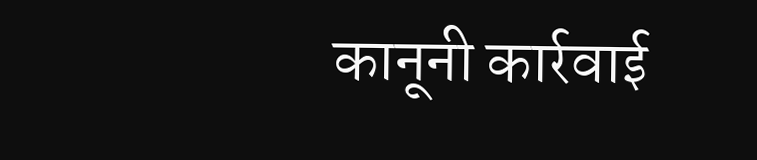कानूनी कार्रवाई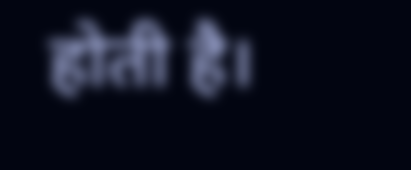होती है।